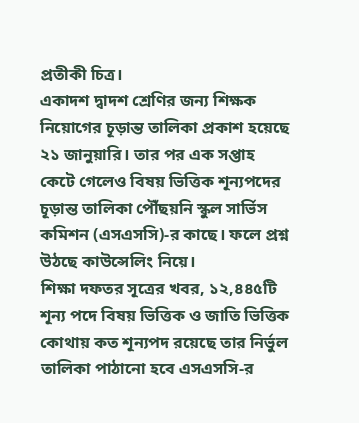প্রতীকী চিত্র।
একাদশ দ্বাদশ শ্রেণির জন্য শিক্ষক নিয়োগের চূড়ান্ত তালিকা প্রকাশ হয়েছে ২১ জানুয়ারি। তার পর এক সপ্তাহ কেটে গেলেও বিষয় ভিত্তিক শূন্যপদের চূড়ান্ত তালিকা পৌঁছয়নি স্কুল সার্ভিস কমিশন (এসএসসি)-র কাছে। ফলে প্রশ্ন উঠছে কাউন্সেলিং নিয়ে।
শিক্ষা দফতর সূত্রের খবর, ১২,৪৪৫টি শূন্য পদে বিষয় ভিত্তিক ও জাতি ভিত্তিক কোথায় কত শূন্যপদ রয়েছে তার নির্ভুল তালিকা পাঠানো হবে এসএসসি-র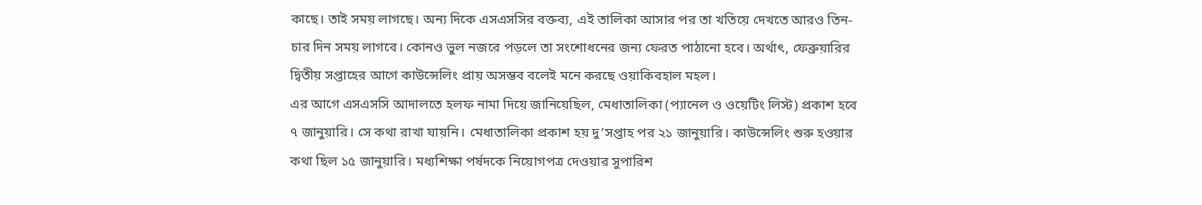কাছে। তাই সময় লাগছে। অন্য দিকে এসএসসির বক্তব্য, এই তালিকা আসার পর তা খতিয়ে দেখতে আরও তিন-চার দিন সময় লাগবে। কোনও ভুল নজরে পড়লে তা সংশোধনের জন্য ফেরত পাঠানো হবে। অর্থাৎ, ফেব্রুয়ারির দ্বিতীয় সপ্তাহের আগে কাউন্সেলিং প্রায় অসম্ভব বলেই মনে করছে ওয়াকিবহাল মহল।
এর আগে এসএসসি আদালতে হলফ নামা দিয়ে জানিয়েছিল, মেধাতালিকা (প্যানেল ও ওয়েটিং লিস্ট) প্রকাশ হবে ৭ জানুয়ারি। সে কথা রাখা যায়নি। মেধাতালিকা প্রকাশ হয় দু’সপ্তাহ পর ২১ জানুয়ারি। কাউন্সেলিং শুরু হওয়ার কথা ছিল ১৫ জানুয়ারি। মধ্যশিক্ষা পর্ষদকে নিয়োগপত্র দেওয়ার সুপারিশ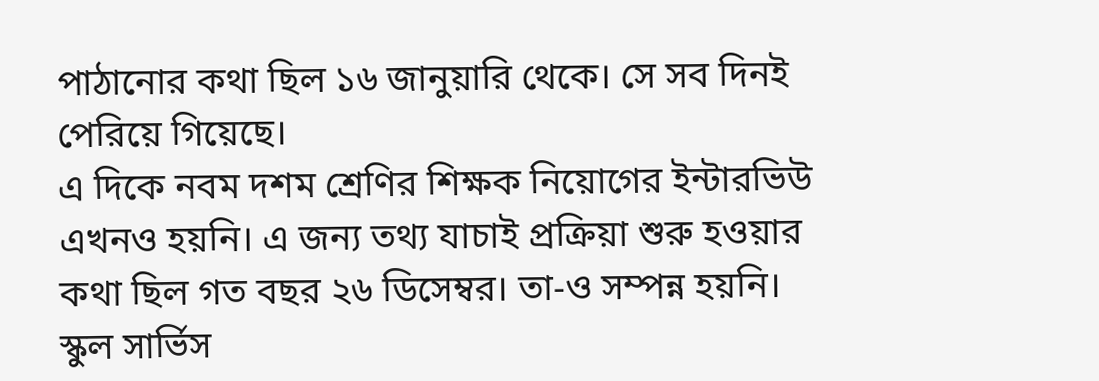পাঠানোর কথা ছিল ১৬ জানুয়ারি থেকে। সে সব দিনই পেরিয়ে গিয়েছে।
এ দিকে নবম দশম শ্রেণির শিক্ষক নিয়োগের ইন্টারভিউ এখনও হয়নি। এ জন্য তথ্য যাচাই প্রক্রিয়া শুরু হওয়ার কথা ছিল গত বছর ২৬ ডিসেম্বর। তা-ও সম্পন্ন হয়নি। স্কুল সার্ভিস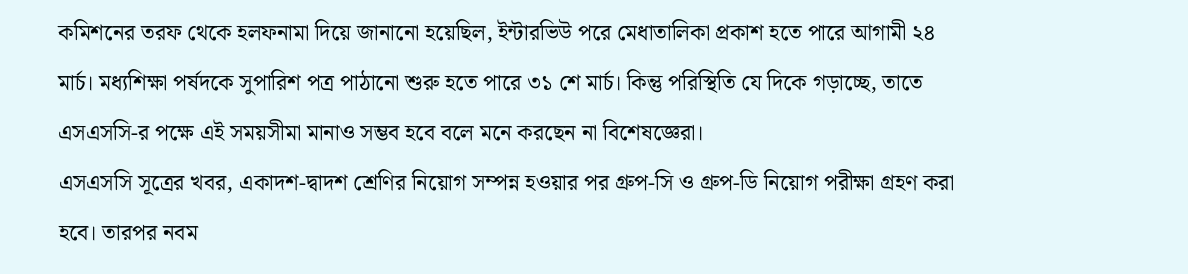কমিশনের তরফ থেকে হলফনামা দিয়ে জানানো হয়েছিল, ইন্টারভিউ পরে মেধাতালিকা প্রকাশ হতে পারে আগামী ২৪ মার্চ। মধ্যশিক্ষা পর্ষদকে সুপারিশ পত্র পাঠানো শুরু হতে পারে ৩১ শে মার্চ। কিন্তু পরিস্থিতি যে দিকে গড়াচ্ছে, তাতে এসএসসি-র পক্ষে এই সময়সীমা মানাও সম্ভব হবে বলে মনে করছেন না বিশেষজ্ঞেরা।
এসএসসি সূত্রের খবর, একাদশ-দ্বাদশ শ্রেণির নিয়োগ সম্পন্ন হওয়ার পর গ্রুপ-সি ও গ্রুপ-ডি নিয়োগ পরীক্ষা গ্রহণ করা হবে। তারপর নবম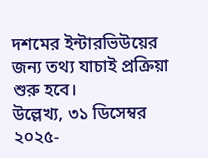দশমের ইন্টারভিউয়ের জন্য তথ্য যাচাই প্রক্রিয়া শুরু হবে।
উল্লেখ্য, ৩১ ডিসেম্বর ২০২৫-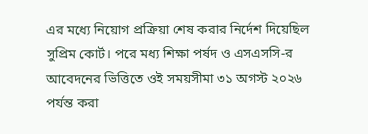এর মধ্যে নিয়োগ প্রক্রিয়া শেষ করার নির্দেশ দিয়েছিল সুপ্রিম কোর্ট। পরে মধ্য শিক্ষা পর্ষদ ও এসএসসি-র আবেদনের ভিত্তিতে ওই সময়সীমা ৩১ অগস্ট ২০২৬ পর্যন্ত করা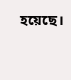হয়েছে।